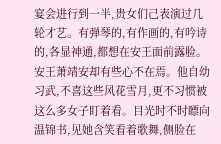宴会进行到一半,贵女们己表演过几轮才艺。有弹琴的,有作画的,有吟诗的,各显神通,都想在安王面前露脸。
安王萧靖安却有些心不在焉。他自幼习武,不喜这些风花雪月,更不习惯被这么多女子盯着看。目光时不时瞟向温锦书,见她含笑看着歌舞,侧脸在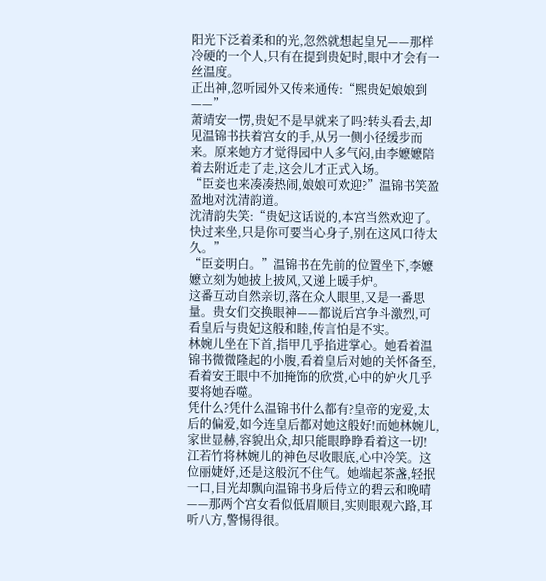阳光下泛着柔和的光,忽然就想起皇兄——那样冷硬的一个人,只有在提到贵妃时,眼中才会有一丝温度。
正出神,忽听园外又传来通传:“熙贵妃娘娘到——”
萧靖安一愣,贵妃不是早就来了吗?转头看去,却见温锦书扶着宫女的手,从另一侧小径缓步而来。原来她方才觉得园中人多气闷,由李嬷嬷陪着去附近走了走,这会儿才正式入场。
“臣妾也来凑凑热闹,娘娘可欢迎?”温锦书笑盈盈地对沈清韵道。
沈清韵失笑:“贵妃这话说的,本宫当然欢迎了。快过来坐,只是你可要当心身子,别在这风口待太久。”
“臣妾明白。”温锦书在先前的位置坐下,李嬷嬷立刻为她披上披风,又递上暖手炉。
这番互动自然亲切,落在众人眼里,又是一番思量。贵女们交换眼神——都说后宫争斗激烈,可看皇后与贵妃这般和睦,传言怕是不实。
林婉儿坐在下首,指甲几乎掐进掌心。她看着温锦书微微隆起的小腹,看着皇后对她的关怀备至,看着安王眼中不加掩饰的欣赏,心中的妒火几乎要将她吞噬。
凭什么?凭什么温锦书什么都有?皇帝的宠爱,太后的偏爱,如今连皇后都对她这般好!而她林婉儿,家世显赫,容貌出众,却只能眼睁睁看着这一切!
江若竹将林婉儿的神色尽收眼底,心中冷笑。这位丽婕妤,还是这般沉不住气。她端起茶盏,轻抿一口,目光却飘向温锦书身后侍立的碧云和晚晴——那两个宫女看似低眉顺目,实则眼观六路,耳听八方,警惕得很。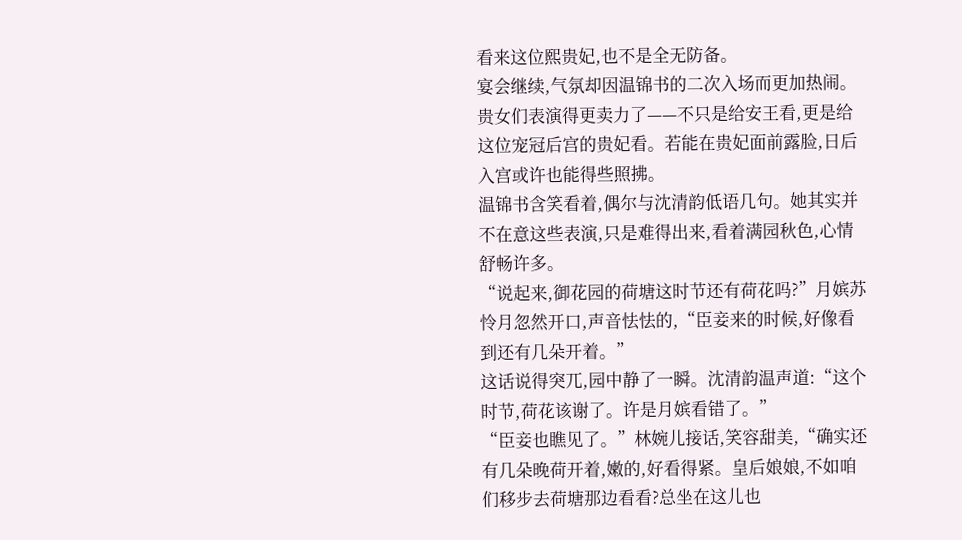看来这位熙贵妃,也不是全无防备。
宴会继续,气氛却因温锦书的二次入场而更加热闹。贵女们表演得更卖力了——不只是给安王看,更是给这位宠冠后宫的贵妃看。若能在贵妃面前露脸,日后入宫或许也能得些照拂。
温锦书含笑看着,偶尔与沈清韵低语几句。她其实并不在意这些表演,只是难得出来,看着满园秋色,心情舒畅许多。
“说起来,御花园的荷塘这时节还有荷花吗?”月嫔苏怜月忽然开口,声音怯怯的,“臣妾来的时候,好像看到还有几朵开着。”
这话说得突兀,园中静了一瞬。沈清韵温声道:“这个时节,荷花该谢了。许是月嫔看错了。”
“臣妾也瞧见了。”林婉儿接话,笑容甜美,“确实还有几朵晚荷开着,嫩的,好看得紧。皇后娘娘,不如咱们移步去荷塘那边看看?总坐在这儿也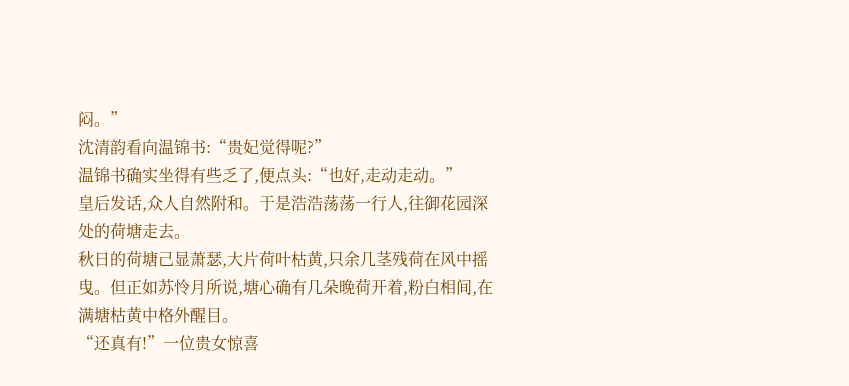闷。”
沈清韵看向温锦书:“贵妃觉得呢?”
温锦书确实坐得有些乏了,便点头:“也好,走动走动。”
皇后发话,众人自然附和。于是浩浩荡荡一行人,往御花园深处的荷塘走去。
秋日的荷塘己显萧瑟,大片荷叶枯黄,只余几茎残荷在风中摇曳。但正如苏怜月所说,塘心确有几朵晚荷开着,粉白相间,在满塘枯黄中格外醒目。
“还真有!”一位贵女惊喜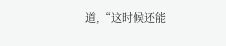道,“这时候还能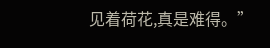见着荷花,真是难得。”